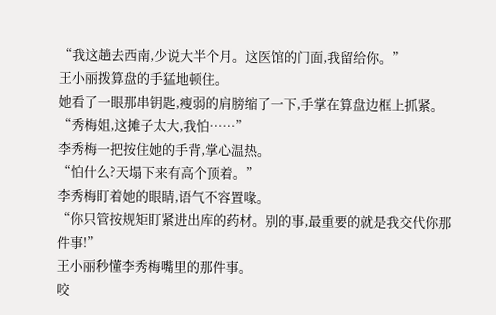“我这趟去西南,少说大半个月。这医馆的门面,我留给你。”
王小丽拨算盘的手猛地顿住。
她看了一眼那串钥匙,瘦弱的肩膀缩了一下,手掌在算盘边框上抓紧。
“秀梅姐,这摊子太大,我怕……”
李秀梅一把按住她的手背,掌心温热。
“怕什么?天塌下来有高个顶着。”
李秀梅盯着她的眼睛,语气不容置喙。
“你只管按规矩盯紧进出库的药材。别的事,最重要的就是我交代你那件事!”
王小丽秒懂李秀梅嘴里的那件事。
咬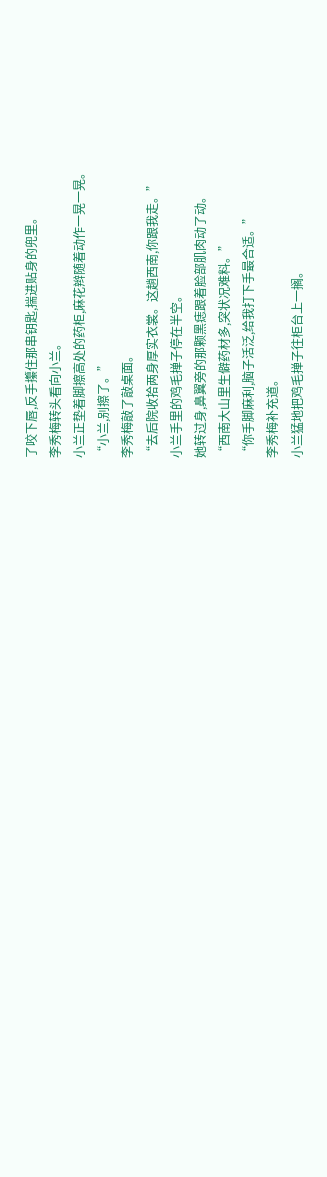了咬下唇,反手攥住那串钥匙,揣进贴身的兜里。
李秀梅转头看向小兰。
小兰正垫着脚擦高处的药柜,麻花辫随着动作一晃一晃。
“小兰,别擦了。”
李秀梅敲了敲桌面。
“去后院收拾两身厚实衣裳。这趟西南,你跟我走。”
小兰手里的鸡毛掸子停在半空。
她转过身,鼻翼旁的那颗黑痣跟着脸部肌肉动了动。
“西南大山里生僻药材多,突状况难料。”
“你手脚麻利,脑子活泛,给我打下手最合适。”
李秀梅补充道。
小兰猛地把鸡毛掸子往柜台上一搁。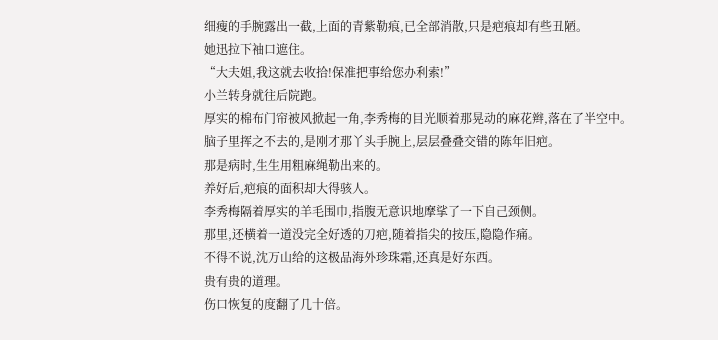细瘦的手腕露出一截,上面的青紫勒痕,已全部消散,只是疤痕却有些丑陋。
她迅拉下袖口遮住。
“大夫姐,我这就去收拾!保准把事给您办利索!”
小兰转身就往后院跑。
厚实的棉布门帘被风掀起一角,李秀梅的目光顺着那晃动的麻花辫,落在了半空中。
脑子里挥之不去的,是刚才那丫头手腕上,层层叠叠交错的陈年旧疤。
那是病时,生生用粗麻绳勒出来的。
养好后,疤痕的面积却大得骇人。
李秀梅隔着厚实的羊毛围巾,指腹无意识地摩挲了一下自己颈侧。
那里,还横着一道没完全好透的刀疤,随着指尖的按压,隐隐作痛。
不得不说,沈万山给的这极品海外珍珠霜,还真是好东西。
贵有贵的道理。
伤口恢复的度翻了几十倍。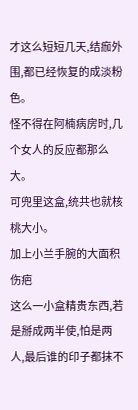才这么短短几天,结痂外围,都已经恢复的成淡粉色。
怪不得在阿楠病房时,几个女人的反应都那么大。
可兜里这盒,统共也就核桃大小。
加上小兰手腕的大面积伤疤
这么一小盒精贵东西,若是掰成两半使,怕是两人,最后谁的印子都抹不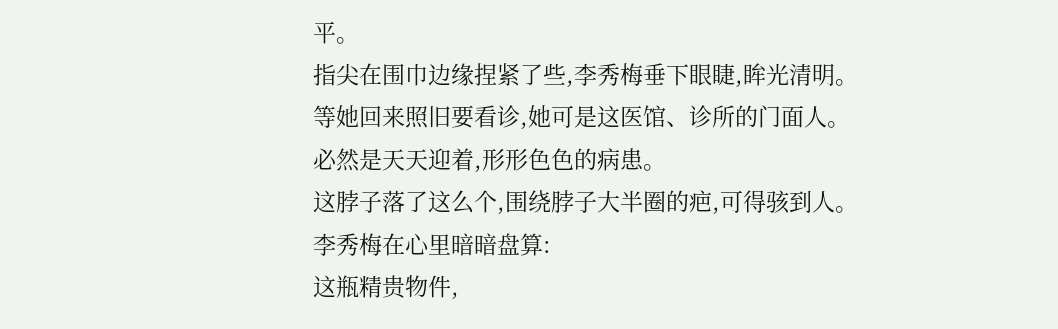平。
指尖在围巾边缘捏紧了些,李秀梅垂下眼睫,眸光清明。
等她回来照旧要看诊,她可是这医馆、诊所的门面人。
必然是天天迎着,形形色色的病患。
这脖子落了这么个,围绕脖子大半圈的疤,可得骇到人。
李秀梅在心里暗暗盘算:
这瓶精贵物件,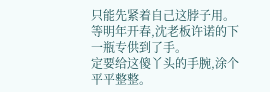只能先紧着自己这脖子用。
等明年开春,沈老板许诺的下一瓶专供到了手。
定要给这傻丫头的手腕,涂个平平整整。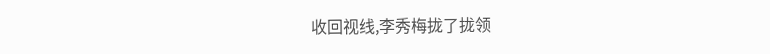收回视线,李秀梅拢了拢领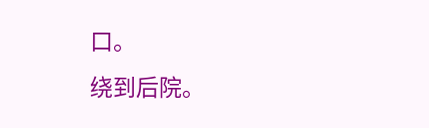口。
绕到后院。